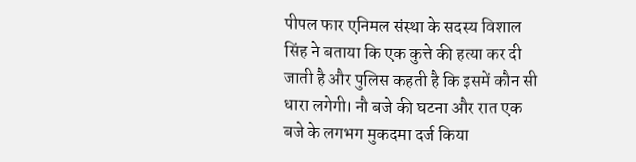पीपल फार एनिमल संस्था के सदस्य विशाल सिंह ने बताया कि एक कुत्ते की हत्या कर दी जाती है और पुलिस कहती है कि इसमें कौन सी धारा लगेगी। नौ बजे की घटना और रात एक बजे के लगभग मुकदमा दर्ज किया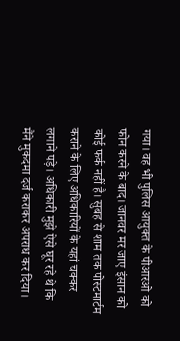गया। वह भी पुलिस आयुक्त के पीआरओ को फोन करने के बाद। जानवर मर जाए इंसान को कोई फर्क नहीं है। सुबह से शाम तक पोस्टमार्टम कराने के लिए अधिकारियों के यहां चक्कर लगाने पड़े। अधिकारी मुझे ऐसे घूर रहे थे कि मैंने मुकदमा दर्ज कराकर अपराध कर दिया।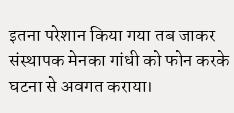इतना परेशान किया गया तब जाकर संस्थापक मेनका गांधी को फोन करके घटना से अवगत कराया।